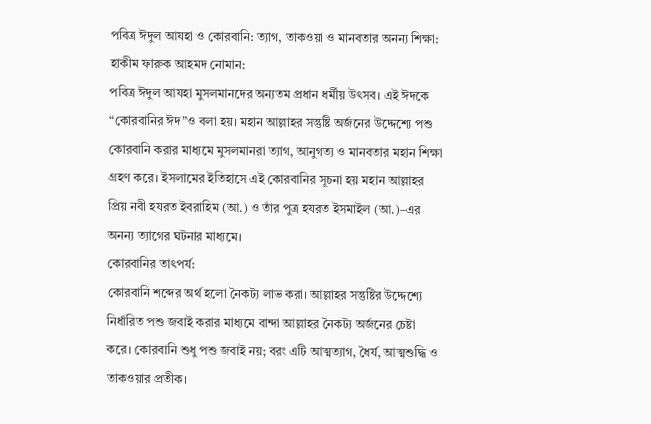পবিত্র ঈদুল আযহা ও কোরবানি: ত্যাগ, তাকওয়া ও মানবতার অনন্য শিক্ষা:
হাকীম ফারুক আহমদ নোমান:
পবিত্র ঈদুল আযহা মুসলমানদের অন্যতম প্রধান ধর্মীয় উৎসব। এই ঈদকে “কোরবানির ঈদ”ও বলা হয়। মহান আল্লাহর সন্তুষ্টি অর্জনের উদ্দেশ্যে পশু কোরবানি করার মাধ্যমে মুসলমানরা ত্যাগ, আনুগত্য ও মানবতার মহান শিক্ষা গ্রহণ করে। ইসলামের ইতিহাসে এই কোরবানির সূচনা হয় মহান আল্লাহর প্রিয় নবী হযরত ইবরাহিম (আ.) ও তাঁর পুত্র হযরত ইসমাইল (আ.)–এর অনন্য ত্যাগের ঘটনার মাধ্যমে।
কোরবানির তাৎপর্য:
কোরবানি শব্দের অর্থ হলো নৈকট্য লাভ করা। আল্লাহর সন্তুষ্টির উদ্দেশ্যে নির্ধারিত পশু জবাই করার মাধ্যমে বান্দা আল্লাহর নৈকট্য অর্জনের চেষ্টা করে। কোরবানি শুধু পশু জবাই নয়; বরং এটি আত্মত্যাগ, ধৈর্য, আত্মশুদ্ধি ও তাকওয়ার প্রতীক।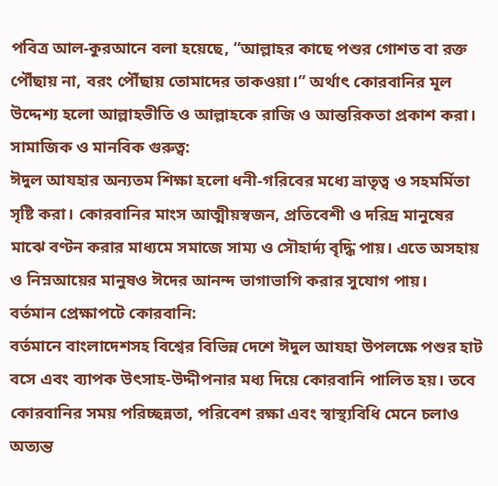পবিত্র আল-কুরআনে বলা হয়েছে, “আল্লাহর কাছে পশুর গোশত বা রক্ত পৌঁছায় না, বরং পৌঁছায় তোমাদের তাকওয়া।” অর্থাৎ কোরবানির মূল উদ্দেশ্য হলো আল্লাহভীতি ও আল্লাহকে রাজি ও আন্তরিকতা প্রকাশ করা।
সামাজিক ও মানবিক গুরুত্ব:
ঈদুল আযহার অন্যতম শিক্ষা হলো ধনী-গরিবের মধ্যে ভ্রাতৃত্ব ও সহমর্মিতা সৃষ্টি করা। কোরবানির মাংস আত্মীয়স্বজন, প্রতিবেশী ও দরিদ্র মানুষের মাঝে বণ্টন করার মাধ্যমে সমাজে সাম্য ও সৌহার্দ্য বৃদ্ধি পায়। এতে অসহায় ও নিম্নআয়ের মানুষও ঈদের আনন্দ ভাগাভাগি করার সুযোগ পায়।
বর্তমান প্রেক্ষাপটে কোরবানি:
বর্তমানে বাংলাদেশসহ বিশ্বের বিভিন্ন দেশে ঈদুল আযহা উপলক্ষে পশুর হাট বসে এবং ব্যাপক উৎসাহ-উদ্দীপনার মধ্য দিয়ে কোরবানি পালিত হয়। তবে কোরবানির সময় পরিচ্ছন্নতা, পরিবেশ রক্ষা এবং স্বাস্থ্যবিধি মেনে চলাও অত্যন্ত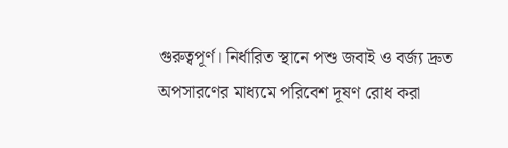গুরুত্বপূর্ণ। নির্ধারিত স্থানে পশু জবাই ও বর্জ্য দ্রুত অপসারণের মাধ্যমে পরিবেশ দূষণ রোধ করা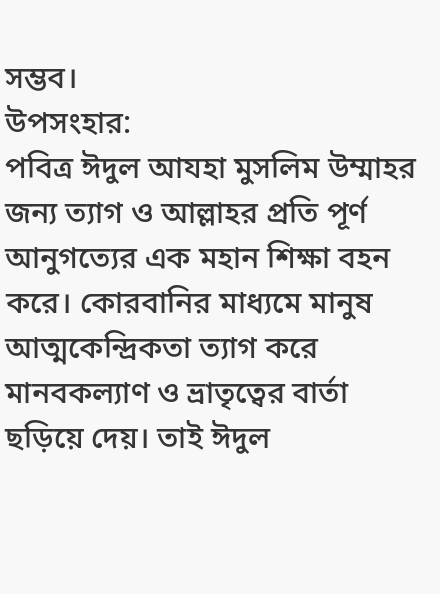সম্ভব।
উপসংহার:
পবিত্র ঈদুল আযহা মুসলিম উম্মাহর জন্য ত্যাগ ও আল্লাহর প্রতি পূর্ণ আনুগত্যের এক মহান শিক্ষা বহন করে। কোরবানির মাধ্যমে মানুষ আত্মকেন্দ্রিকতা ত্যাগ করে মানবকল্যাণ ও ভ্রাতৃত্বের বার্তা ছড়িয়ে দেয়। তাই ঈদুল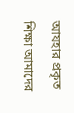আযহার প্রকৃত শিক্ষা আমাদের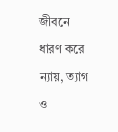জীবনে ধারণ করে ন্যায়, ত্যাগ ও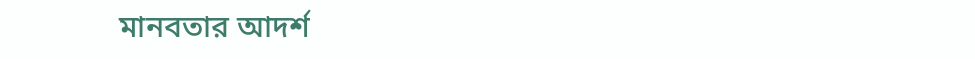মানবতার আদর্শ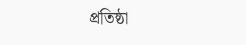প্রতিষ্ঠা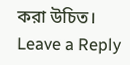করা উচিত।
Leave a Reply